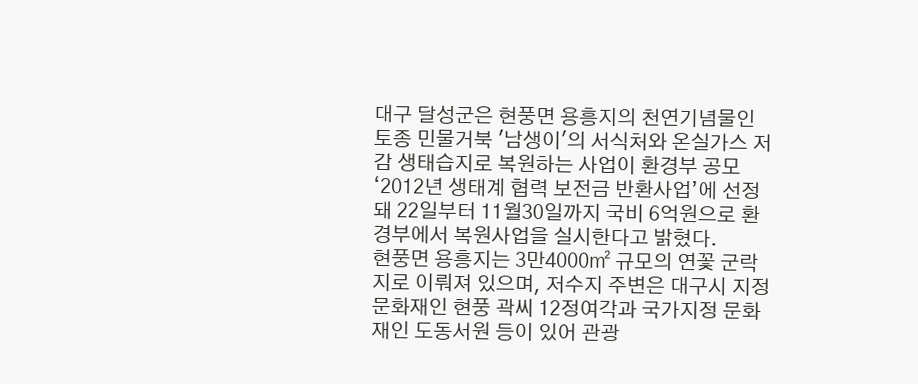대구 달성군은 현풍면 용흥지의 천연기념물인 토종 민물거북 '남생이'의 서식처와 온실가스 저감 생태습지로 복원하는 사업이 환경부 공모‘2012년 생태계 협력 보전금 반환사업’에 선정돼 22일부터 11월30일까지 국비 6억원으로 환경부에서 복원사업을 실시한다고 밝혔다.
현풍면 용흥지는 3만4000㎡ 규모의 연꽃 군락지로 이뤄져 있으며, 저수지 주변은 대구시 지정 문화재인 현풍 곽씨 12정여각과 국가지정 문화재인 도동서원 등이 있어 관광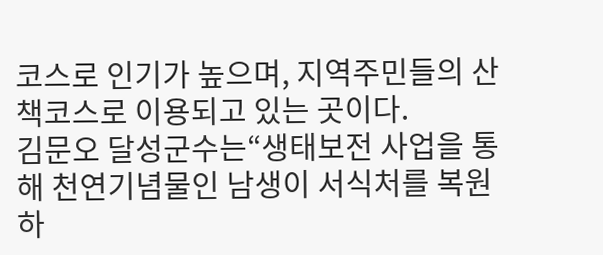코스로 인기가 높으며, 지역주민들의 산책코스로 이용되고 있는 곳이다.
김문오 달성군수는“생태보전 사업을 통해 천연기념물인 남생이 서식처를 복원하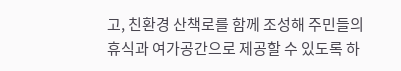고, 친환경 산책로를 함께 조성해 주민들의 휴식과 여가공간으로 제공할 수 있도록 하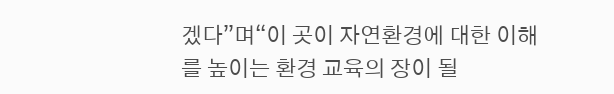겠다”며“이 곳이 자연환경에 대한 이해를 높이는 환경 교육의 장이 될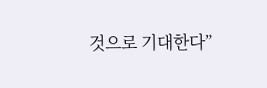것으로 기대한다”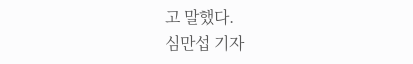고 말했다.
심만섭 기자